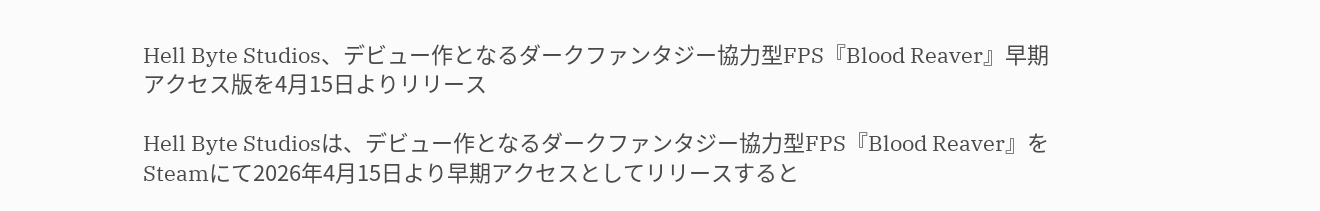Hell Byte Studios、デビュー作となるダークファンタジー協力型FPS『Blood Reaver』早期アクセス版を4月15日よりリリース

Hell Byte Studiosは、デビュー作となるダークファンタジー協力型FPS『Blood Reaver』をSteamにて2026年4月15日より早期アクセスとしてリリースすると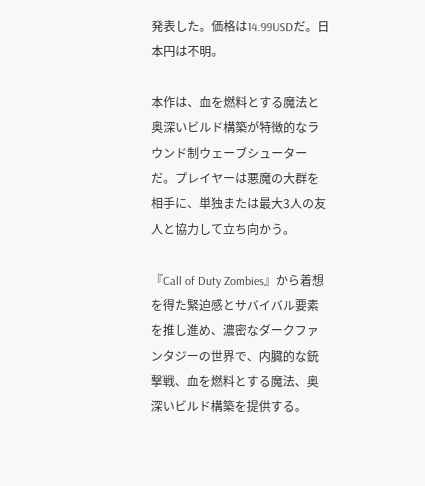発表した。価格は14.99USDだ。日本円は不明。

本作は、血を燃料とする魔法と奥深いビルド構築が特徴的なラウンド制ウェーブシューターだ。プレイヤーは悪魔の大群を相手に、単独または最大3人の友人と協力して立ち向かう。

『Call of Duty Zombies』から着想を得た緊迫感とサバイバル要素を推し進め、濃密なダークファンタジーの世界で、内臓的な銃撃戦、血を燃料とする魔法、奥深いビルド構築を提供する。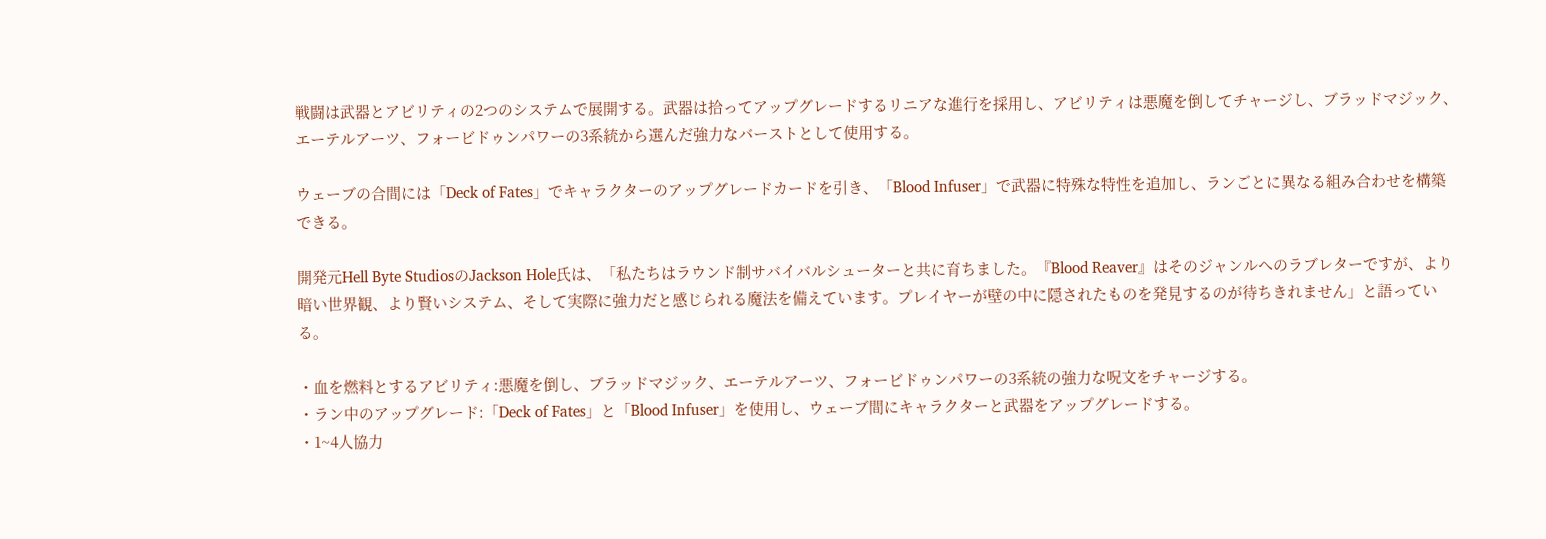戦闘は武器とアビリティの2つのシステムで展開する。武器は拾ってアップグレードするリニアな進行を採用し、アビリティは悪魔を倒してチャージし、ブラッドマジック、エーテルアーツ、フォービドゥンパワーの3系統から選んだ強力なバーストとして使用する。

ウェーブの合間には「Deck of Fates」でキャラクターのアップグレードカードを引き、「Blood Infuser」で武器に特殊な特性を追加し、ランごとに異なる組み合わせを構築できる。

開発元Hell Byte StudiosのJackson Hole氏は、「私たちはラウンド制サバイバルシューターと共に育ちました。『Blood Reaver』はそのジャンルへのラブレターですが、より暗い世界観、より賢いシステム、そして実際に強力だと感じられる魔法を備えています。プレイヤーが壁の中に隠されたものを発見するのが待ちきれません」と語っている。

・血を燃料とするアビリティ:悪魔を倒し、ブラッドマジック、エーテルアーツ、フォービドゥンパワーの3系統の強力な呪文をチャージする。
・ラン中のアップグレード:「Deck of Fates」と「Blood Infuser」を使用し、ウェーブ間にキャラクターと武器をアップグレードする。
・1~4人協力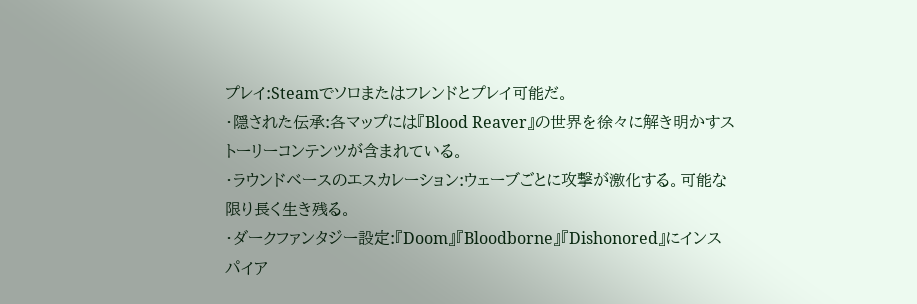プレイ:Steamでソロまたはフレンドとプレイ可能だ。
・隠された伝承:各マップには『Blood Reaver』の世界を徐々に解き明かすストーリーコンテンツが含まれている。
・ラウンドベースのエスカレーション:ウェーブごとに攻撃が激化する。可能な限り長く生き残る。
・ダークファンタジー設定:『Doom』『Bloodborne』『Dishonored』にインスパイア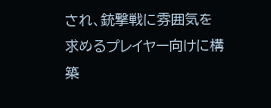され、銃撃戦に雰囲気を求めるプレイヤー向けに構築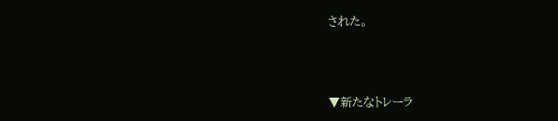された。



▼新たなトレーラ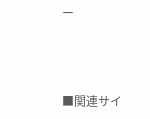ー



■関連サイ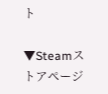ト

▼Steamストアページ